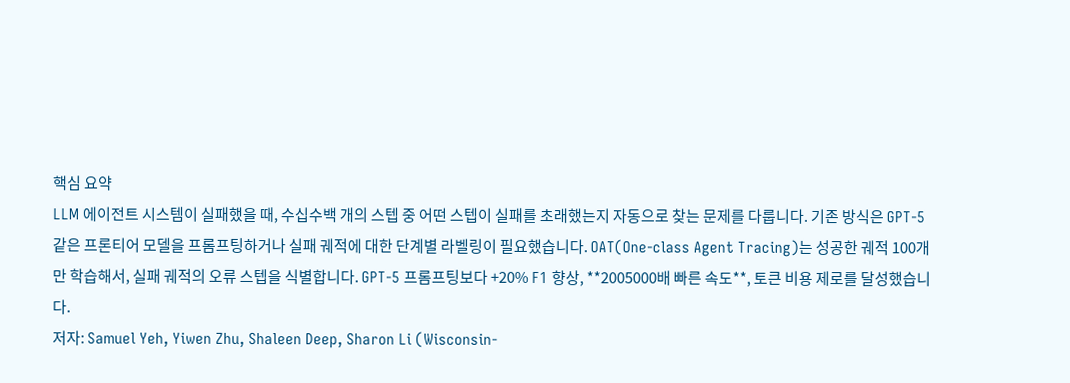핵심 요약
LLM 에이전트 시스템이 실패했을 때, 수십수백 개의 스텝 중 어떤 스텝이 실패를 초래했는지 자동으로 찾는 문제를 다룹니다. 기존 방식은 GPT-5 같은 프론티어 모델을 프롬프팅하거나 실패 궤적에 대한 단계별 라벨링이 필요했습니다. OAT(One-class Agent Tracing)는 성공한 궤적 100개만 학습해서, 실패 궤적의 오류 스텝을 식별합니다. GPT-5 프롬프팅보다 +20% F1 향상, **2005000배 빠른 속도**, 토큰 비용 제로를 달성했습니다.
저자: Samuel Yeh, Yiwen Zhu, Shaleen Deep, Sharon Li (Wisconsin-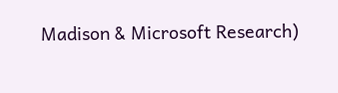Madison & Microsoft Research)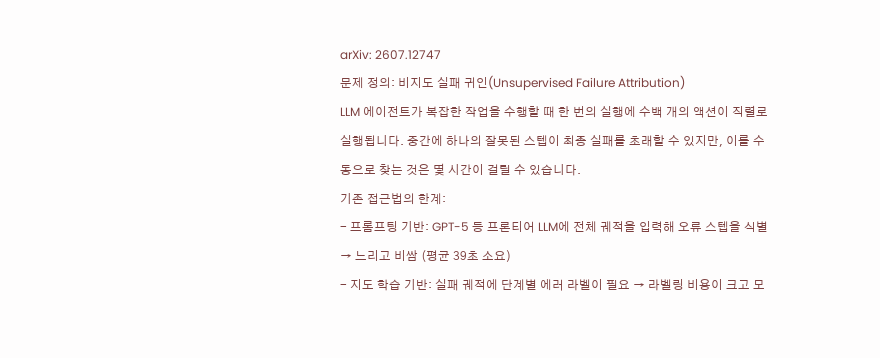arXiv: 2607.12747
문제 정의: 비지도 실패 귀인(Unsupervised Failure Attribution)
LLM 에이전트가 복잡한 작업을 수행할 때 한 번의 실행에 수백 개의 액션이 직렬로 실행됩니다. 중간에 하나의 잘못된 스텝이 최종 실패를 초래할 수 있지만, 이를 수동으로 찾는 것은 몇 시간이 걸릴 수 있습니다.
기존 접근법의 한계:
- 프롬프팅 기반: GPT-5 등 프론티어 LLM에 전체 궤적을 입력해 오류 스텝을 식별 → 느리고 비쌈 (평균 39초 소요)
- 지도 학습 기반: 실패 궤적에 단계별 에러 라벨이 필요 → 라벨링 비용이 크고 모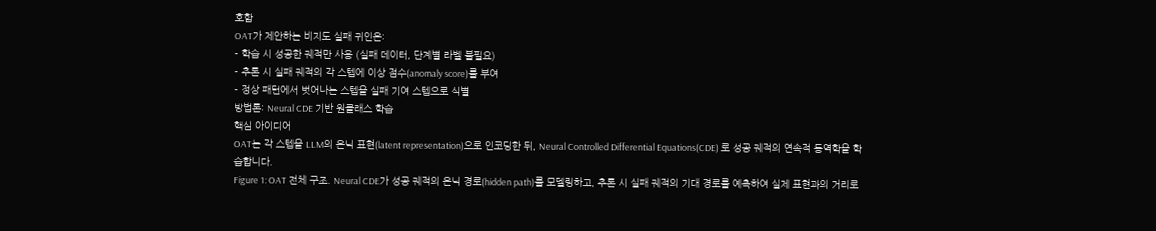호함
OAT가 제안하는 비지도 실패 귀인은:
- 학습 시 성공한 궤적만 사용 (실패 데이터, 단계별 라벨 불필요)
- 추론 시 실패 궤적의 각 스텝에 이상 점수(anomaly score)를 부여
- 정상 패턴에서 벗어나는 스텝을 실패 기여 스텝으로 식별
방법론: Neural CDE 기반 원클래스 학습
핵심 아이디어
OAT는 각 스텝을 LLM의 은닉 표현(latent representation)으로 인코딩한 뒤, Neural Controlled Differential Equations(CDE) 로 성공 궤적의 연속적 동역학을 학습합니다.
Figure 1: OAT 전체 구조. Neural CDE가 성공 궤적의 은닉 경로(hidden path)를 모델링하고, 추론 시 실패 궤적의 기대 경로를 예측하여 실제 표현과의 거리로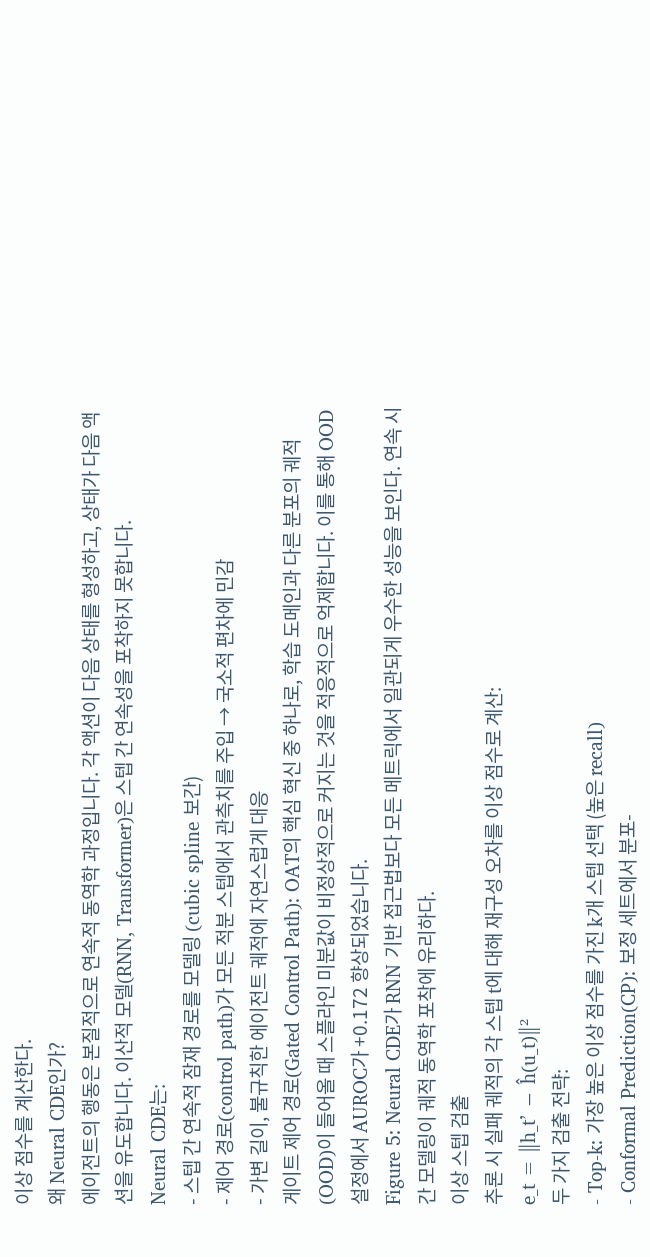이상 점수를 계산한다.
왜 Neural CDE인가?
에이전트의 행동은 본질적으로 연속적 동역학 과정입니다. 각 액션이 다음 상태를 형성하고, 상태가 다음 액션을 유도합니다. 이산적 모델(RNN, Transformer)은 스텝 간 연속성을 포착하지 못합니다.
Neural CDE는:
- 스텝 간 연속적 잠재 경로를 모델링 (cubic spline 보간)
- 제어 경로(control path)가 모든 적분 스텝에서 관측치를 주입 → 국소적 편차에 민감
- 가변 길이, 불규칙한 에이전트 궤적에 자연스럽게 대응
게이트 제어 경로(Gated Control Path): OAT의 핵심 혁신 중 하나로, 학습 도메인과 다른 분포의 궤적(OOD)이 들어올 때 스플라인 미분값이 비정상적으로 커지는 것을 적응적으로 억제합니다. 이를 통해 OOD 설정에서 AUROC가 +0.172 향상되었습니다.
Figure 5: Neural CDE가 RNN 기반 접근법보다 모든 메트릭에서 일관되게 우수한 성능을 보인다. 연속 시간 모델링이 궤적 동역학 포착에 유리하다.
이상 스텝 검출
추론 시 실패 궤적의 각 스텝 t에 대해 재구성 오차를 이상 점수로 계산:
e_t = ‖h_t’ − ĥ(u_t)‖²
두 가지 검출 전략:
- Top-k: 가장 높은 이상 점수를 가진 k개 스텝 선택 (높은 recall)
- Conformal Prediction(CP): 보정 세트에서 분포-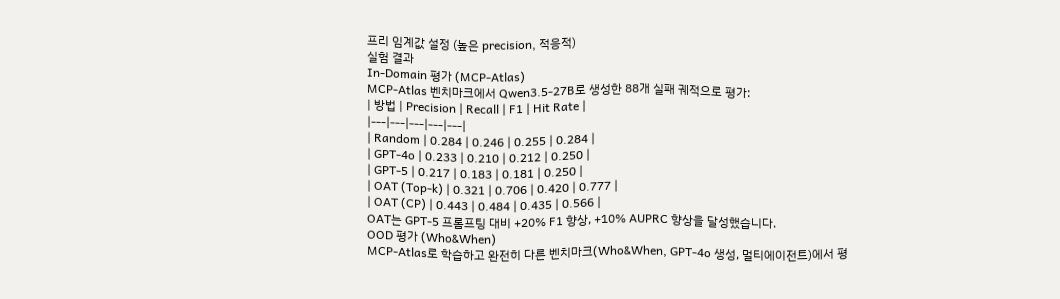프리 임계값 설정 (높은 precision, 적응적)
실험 결과
In-Domain 평가 (MCP-Atlas)
MCP-Atlas 벤치마크에서 Qwen3.5-27B로 생성한 88개 실패 궤적으로 평가:
| 방법 | Precision | Recall | F1 | Hit Rate |
|---|---|---|---|---|
| Random | 0.284 | 0.246 | 0.255 | 0.284 |
| GPT-4o | 0.233 | 0.210 | 0.212 | 0.250 |
| GPT-5 | 0.217 | 0.183 | 0.181 | 0.250 |
| OAT (Top-k) | 0.321 | 0.706 | 0.420 | 0.777 |
| OAT (CP) | 0.443 | 0.484 | 0.435 | 0.566 |
OAT는 GPT-5 프롬프팅 대비 +20% F1 향상, +10% AUPRC 향상을 달성했습니다.
OOD 평가 (Who&When)
MCP-Atlas로 학습하고 완전히 다른 벤치마크(Who&When, GPT-4o 생성, 멀티에이전트)에서 평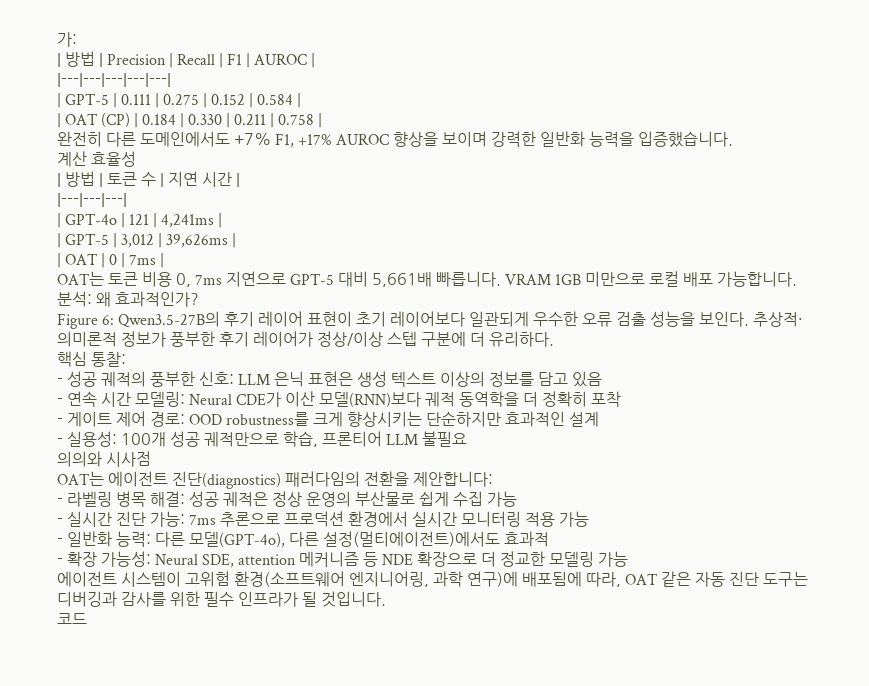가:
| 방법 | Precision | Recall | F1 | AUROC |
|---|---|---|---|---|
| GPT-5 | 0.111 | 0.275 | 0.152 | 0.584 |
| OAT (CP) | 0.184 | 0.330 | 0.211 | 0.758 |
완전히 다른 도메인에서도 +7% F1, +17% AUROC 향상을 보이며 강력한 일반화 능력을 입증했습니다.
계산 효율성
| 방법 | 토큰 수 | 지연 시간 |
|---|---|---|
| GPT-4o | 121 | 4,241ms |
| GPT-5 | 3,012 | 39,626ms |
| OAT | 0 | 7ms |
OAT는 토큰 비용 0, 7ms 지연으로 GPT-5 대비 5,661배 빠릅니다. VRAM 1GB 미만으로 로컬 배포 가능합니다.
분석: 왜 효과적인가?
Figure 6: Qwen3.5-27B의 후기 레이어 표현이 초기 레이어보다 일관되게 우수한 오류 검출 성능을 보인다. 추상적·의미론적 정보가 풍부한 후기 레이어가 정상/이상 스텝 구분에 더 유리하다.
핵심 통찰:
- 성공 궤적의 풍부한 신호: LLM 은닉 표현은 생성 텍스트 이상의 정보를 담고 있음
- 연속 시간 모델링: Neural CDE가 이산 모델(RNN)보다 궤적 동역학을 더 정확히 포착
- 게이트 제어 경로: OOD robustness를 크게 향상시키는 단순하지만 효과적인 설계
- 실용성: 100개 성공 궤적만으로 학습, 프론티어 LLM 불필요
의의와 시사점
OAT는 에이전트 진단(diagnostics) 패러다임의 전환을 제안합니다:
- 라벨링 병목 해결: 성공 궤적은 정상 운영의 부산물로 쉽게 수집 가능
- 실시간 진단 가능: 7ms 추론으로 프로덕션 환경에서 실시간 모니터링 적용 가능
- 일반화 능력: 다른 모델(GPT-4o), 다른 설정(멀티에이전트)에서도 효과적
- 확장 가능성: Neural SDE, attention 메커니즘 등 NDE 확장으로 더 정교한 모델링 가능
에이전트 시스템이 고위험 환경(소프트웨어 엔지니어링, 과학 연구)에 배포됨에 따라, OAT 같은 자동 진단 도구는 디버깅과 감사를 위한 필수 인프라가 될 것입니다.
코드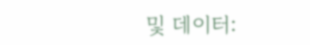및 데이터: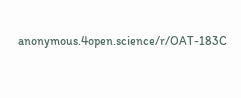anonymous.4open.science/r/OAT-183C